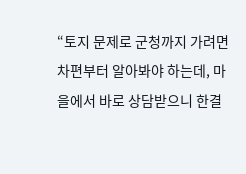“토지 문제로 군청까지 가려면 차편부터 알아봐야 하는데, 마을에서 바로 상담받으니 한결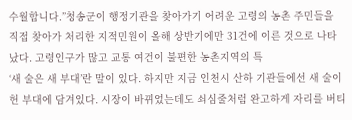수월합니다.”청송군이 행정기관을 찾아가기 어려운 고령의 농촌 주민들을 직접 찾아가 처리한 지적민원이 올해 상반기에만 31건에 이른 것으로 나타났다. 고령인구가 많고 교통 여건이 불편한 농촌지역의 특
‘새 술은 새 부대’란 말이 있다. 하지만 지금 인천시 산하 기관들에선 새 술이 헌 부대에 담겨있다. 시장이 바뀌었는데도 쇠심줄처럼 완고하게 자리를 버티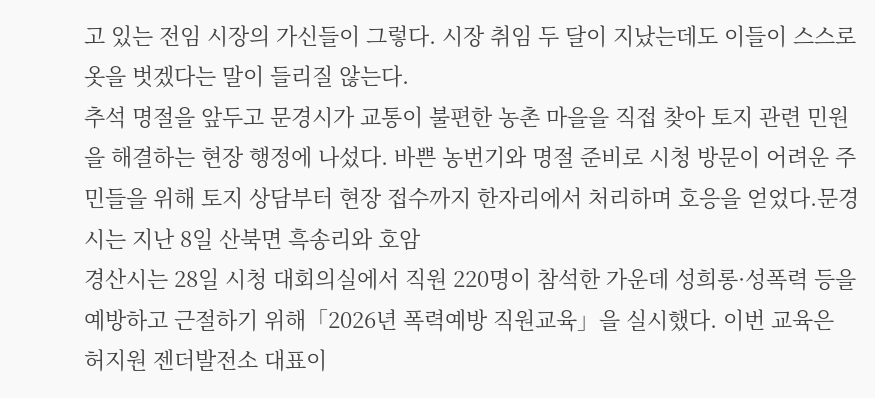고 있는 전임 시장의 가신들이 그렇다. 시장 취임 두 달이 지났는데도 이들이 스스로 옷을 벗겠다는 말이 들리질 않는다.
추석 명절을 앞두고 문경시가 교통이 불편한 농촌 마을을 직접 찾아 토지 관련 민원을 해결하는 현장 행정에 나섰다. 바쁜 농번기와 명절 준비로 시청 방문이 어려운 주민들을 위해 토지 상담부터 현장 접수까지 한자리에서 처리하며 호응을 얻었다.문경시는 지난 8일 산북면 흑송리와 호암
경산시는 28일 시청 대회의실에서 직원 220명이 참석한 가운데 성희롱·성폭력 등을 예방하고 근절하기 위해「2026년 폭력예방 직원교육」을 실시했다. 이번 교육은 허지원 젠더발전소 대표이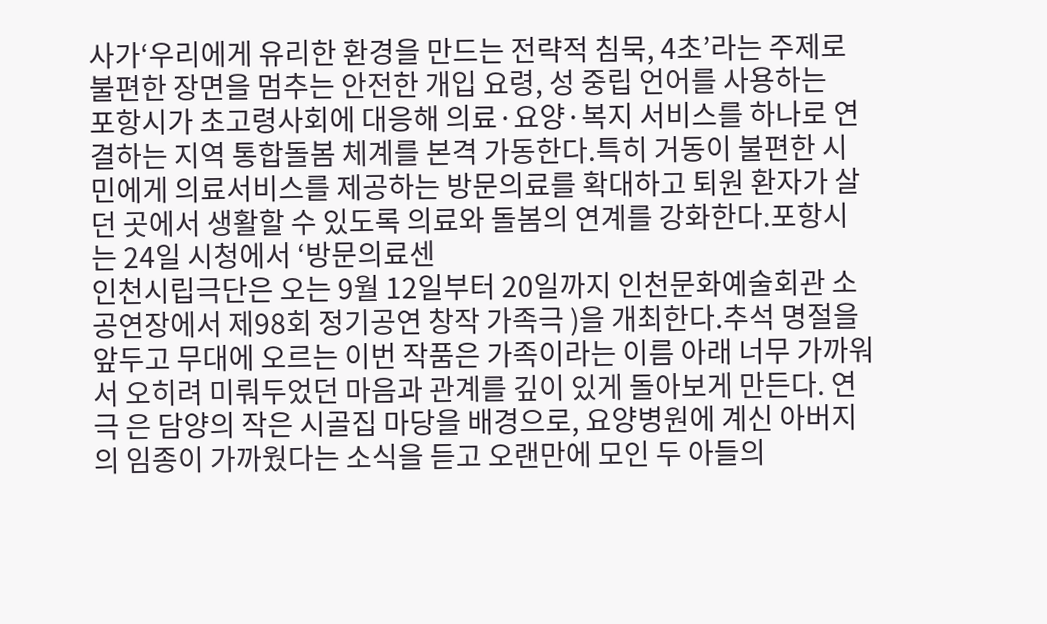사가‘우리에게 유리한 환경을 만드는 전략적 침묵, 4초’라는 주제로 불편한 장면을 멈추는 안전한 개입 요령, 성 중립 언어를 사용하는
포항시가 초고령사회에 대응해 의료·요양·복지 서비스를 하나로 연결하는 지역 통합돌봄 체계를 본격 가동한다.특히 거동이 불편한 시민에게 의료서비스를 제공하는 방문의료를 확대하고 퇴원 환자가 살던 곳에서 생활할 수 있도록 의료와 돌봄의 연계를 강화한다.포항시는 24일 시청에서 ‘방문의료센
인천시립극단은 오는 9월 12일부터 20일까지 인천문화예술회관 소공연장에서 제98회 정기공연 창작 가족극 )을 개최한다.추석 명절을 앞두고 무대에 오르는 이번 작품은 가족이라는 이름 아래 너무 가까워서 오히려 미뤄두었던 마음과 관계를 깊이 있게 돌아보게 만든다. 연극 은 담양의 작은 시골집 마당을 배경으로, 요양병원에 계신 아버지의 임종이 가까웠다는 소식을 듣고 오랜만에 모인 두 아들의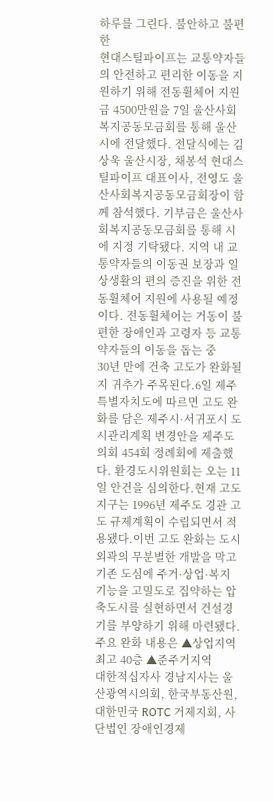하루를 그린다. 불안하고 불편한
현대스틸파이프는 교통약자들의 안전하고 편리한 이동을 지원하기 위해 전동휠체어 지원금 4500만원을 7일 울산사회복지공동모금회를 통해 울산시에 전달했다. 전달식에는 김상욱 울산시장, 채봉석 현대스틸파이프 대표이사, 전영도 울산사회복지공동모금회장이 함께 참석했다. 기부금은 울산사회복지공동모금회를 통해 시에 지정 기탁됐다. 지역 내 교통약자들의 이동권 보장과 일상생활의 편의 증진을 위한 전동휠체어 지원에 사용될 예정이다. 전동휠체어는 거동이 불편한 장애인과 고령자 등 교통약자들의 이동을 돕는 중
30년 만에 건축 고도가 완화될지 귀추가 주목된다.6일 제주특별자치도에 따르면 고도 완화를 담은 제주시·서귀포시 도시관리계획 변경안을 제주도의회 454회 정례회에 제출했다. 환경도시위원회는 오는 11일 안건을 심의한다.현재 고도 지구는 1996년 제주도 경관 고도 규제계획이 수립되면서 적용됐다.이번 고도 완화는 도시 외곽의 무분별한 개발을 막고 기존 도심에 주거·상업·복지 기능을 고밀도로 집약하는 압축도시를 실현하면서 건설경기를 부양하기 위해 마련됐다.주요 완화 내용은 ▲상업지역 최고 40층 ▲준주거지역
대한적십자사 경남지사는 울산광역시의회, 한국부동산원, 대한민국 ROTC 거제지회, 사단법인 장애인경제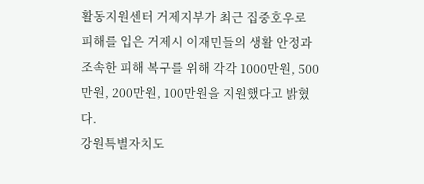활동지원센터 거제지부가 최근 집중호우로 피해를 입은 거제시 이재민들의 생활 안정과 조속한 피해 복구를 위해 각각 1000만원, 500만원, 200만원, 100만원을 지원했다고 밝혔다.
강원특별자치도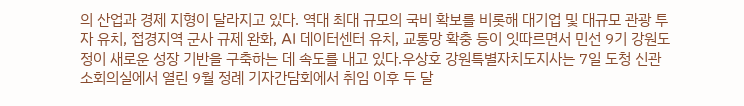의 산업과 경제 지형이 달라지고 있다. 역대 최대 규모의 국비 확보를 비롯해 대기업 및 대규모 관광 투자 유치, 접경지역 군사 규제 완화, AI 데이터센터 유치, 교통망 확충 등이 잇따르면서 민선 9기 강원도정이 새로운 성장 기반을 구축하는 데 속도를 내고 있다.우상호 강원특별자치도지사는 7일 도청 신관 소회의실에서 열린 9월 정례 기자간담회에서 취임 이후 두 달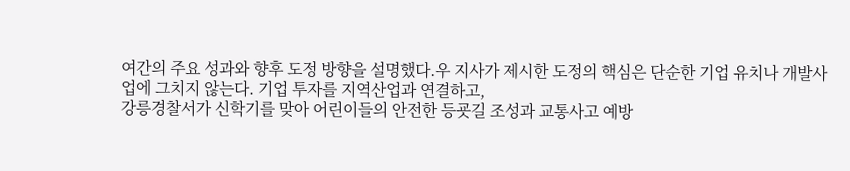여간의 주요 성과와 향후 도정 방향을 설명했다.우 지사가 제시한 도정의 핵심은 단순한 기업 유치나 개발사업에 그치지 않는다. 기업 투자를 지역산업과 연결하고,
강릉경찰서가 신학기를 맞아 어린이들의 안전한 등굣길 조성과 교통사고 예방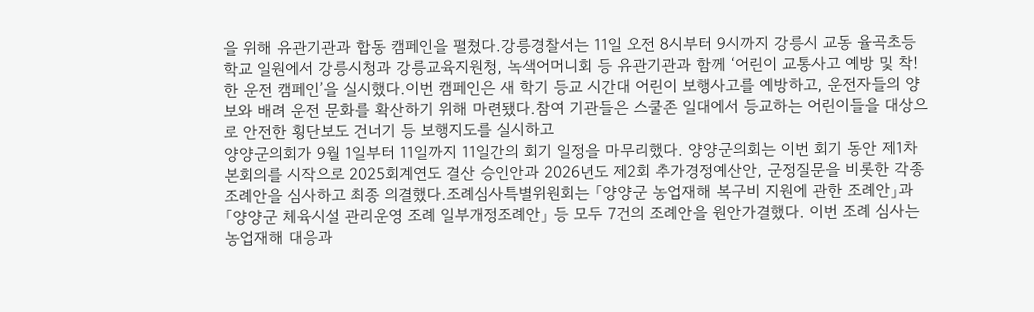을 위해 유관기관과 합동 캠페인을 펼쳤다.강릉경찰서는 11일 오전 8시부터 9시까지 강릉시 교동 율곡초등학교 일원에서 강릉시청과 강릉교육지원청, 녹색어머니회 등 유관기관과 함께 ‘어린이 교통사고 예방 및 착!한 운전 캠페인’을 실시했다.이번 캠페인은 새 학기 등교 시간대 어린이 보행사고를 예방하고, 운전자들의 양보와 배려 운전 문화를 확산하기 위해 마련됐다.참여 기관들은 스쿨존 일대에서 등교하는 어린이들을 대상으로 안전한 횡단보도 건너기 등 보행지도를 실시하고
양양군의회가 9월 1일부터 11일까지 11일간의 회기 일정을 마무리했다. 양양군의회는 이번 회기 동안 제1차 본회의를 시작으로 2025회계연도 결산 승인안과 2026년도 제2회 추가경정예산안, 군정질문을 비롯한 각종 조례안을 심사하고 최종 의결했다.조례심사특별위원회는 「양양군 농업재해 복구비 지원에 관한 조례안」과 「양양군 체육시설 관리운영 조례 일부개정조례안」 등 모두 7건의 조례안을 원안가결했다. 이번 조례 심사는 농업재해 대응과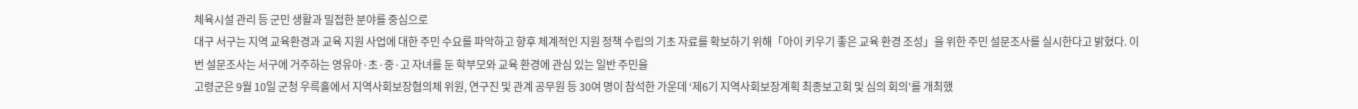체육시설 관리 등 군민 생활과 밀접한 분야를 중심으로
대구 서구는 지역 교육환경과 교육 지원 사업에 대한 주민 수요를 파악하고 향후 체계적인 지원 정책 수립의 기초 자료를 확보하기 위해「아이 키우기 좋은 교육 환경 조성」을 위한 주민 설문조사를 실시한다고 밝혔다. 이번 설문조사는 서구에 거주하는 영유아·초·중·고 자녀를 둔 학부모와 교육 환경에 관심 있는 일반 주민을
고령군은 9월 10일 군청 우륵홀에서 지역사회보장협의체 위원, 연구진 및 관계 공무원 등 30여 명이 참석한 가운데 ‘제6기 지역사회보장계획 최종보고회 및 심의 회의’를 개최했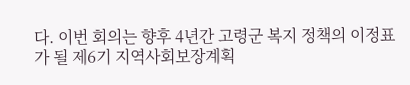다. 이번 회의는 향후 4년간 고령군 복지 정책의 이정표가 될 제6기 지역사회보장계획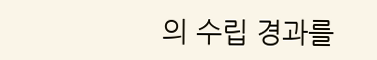의 수립 경과를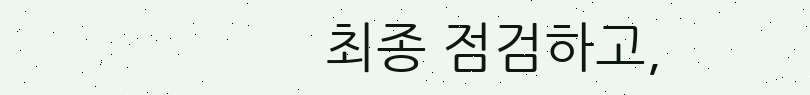최종 점검하고,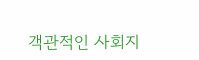객관적인 사회지